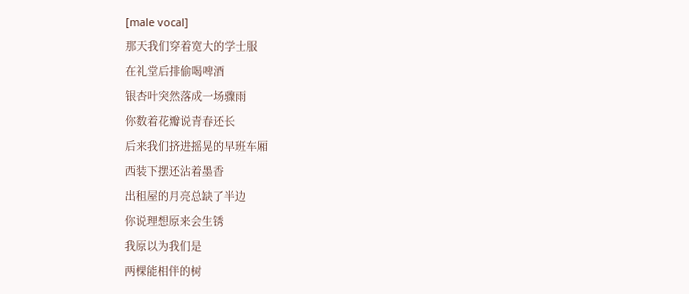[male vocal]
那天我们穿着宽大的学士服
在礼堂后排偷喝啤酒
银杏叶突然落成一场骤雨
你数着花瓣说青春还长
后来我们挤进摇晃的早班车厢
西装下摆还沾着墨香
出租屋的月亮总缺了半边
你说理想原来会生锈
我原以为我们是
两棵能相伴的树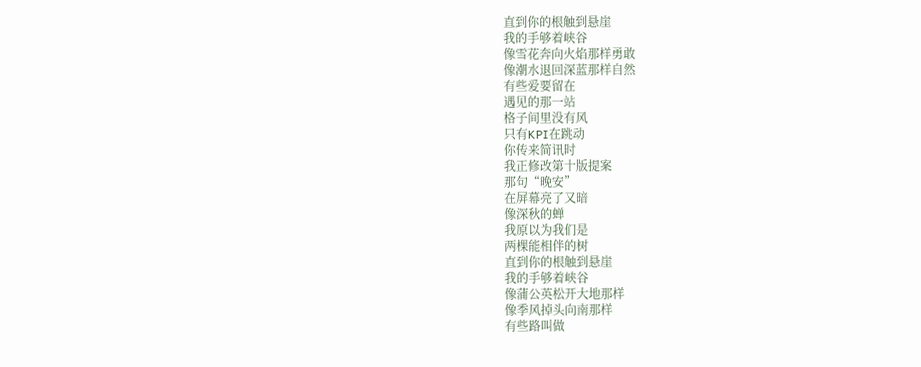直到你的根触到悬崖
我的手够着峡谷
像雪花奔向火焰那样勇敢
像潮水退回深蓝那样自然
有些爱要留在
遇见的那一站
格子间里没有风
只有KPI在跳动
你传来简讯时
我正修改第十版提案
那句“晚安”
在屏幕亮了又暗
像深秋的蝉
我原以为我们是
两棵能相伴的树
直到你的根触到悬崖
我的手够着峡谷
像蒲公英松开大地那样
像季风掉头向南那样
有些路叫做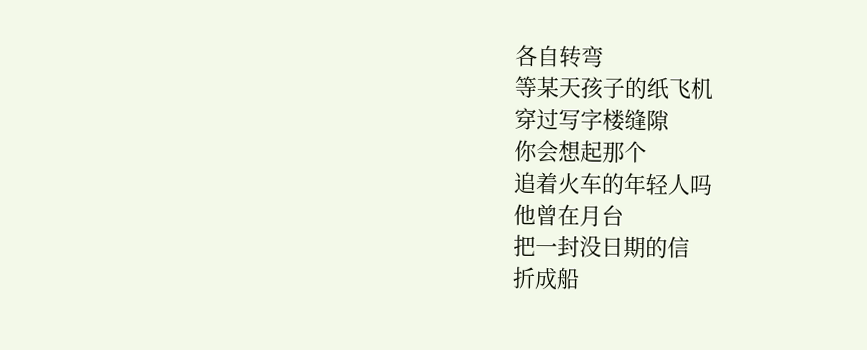各自转弯
等某天孩子的纸飞机
穿过写字楼缝隙
你会想起那个
追着火车的年轻人吗
他曾在月台
把一封没日期的信
折成船